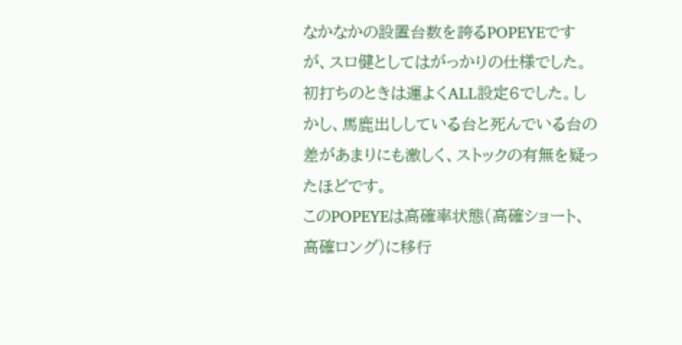なかなかの設置台数を誇るPOPEYEですが、スロ健としてはがっかりの仕様でした。
初打ちのときは運よくALL設定6でした。しかし、馬鹿出ししている台と死んでいる台の差があまりにも激しく、ストックの有無を疑ったほどです。
このPOPEYEは高確率状態(高確ショート、高確ロング)に移行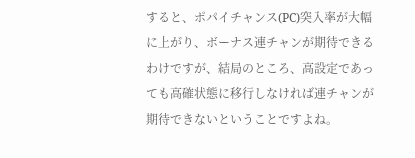すると、ポパイチャンス(PC)突入率が大幅に上がり、ボーナス連チャンが期待できるわけですが、結局のところ、高設定であっても高確状態に移行しなければ連チャンが期待できないということですよね。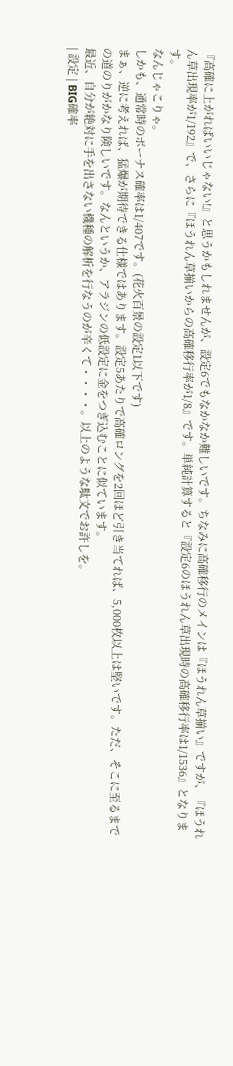『高確に上がればいいじゃない!』と思うかもしれませんが、設定6でもなかなか難しいです。ちなみに高確移行のメインは『ほうれん草揃い』ですが、『ほうれん草出現率が1/192』で、さらに『ほうれん草揃いからの高確移行率が1/8』です。単純計算すると『設定6のほうれん草出現時の高確移行率は1/1536』となります。
なんじゃこりゃ。
しかも、通常時のボーナス確率は1/407です。(花火百景の設定1以下です)
まぁ、逆に考えれば、猛爆が期待できる仕様ではあります。設定5あたりで高確ロングを2回ほど引き当てれば、5,000枚以上は堅いです。ただ、そこに至るまでの道のりがかなり険しいです。なんというか、アラジンの低設定に金をつぎ込むことに似ています。
最近、自分が絶対に手を出さない機種の解析を行なうのが辛くて・・・・。以上のような駄文でお許しを。
| 設定 | BIG確率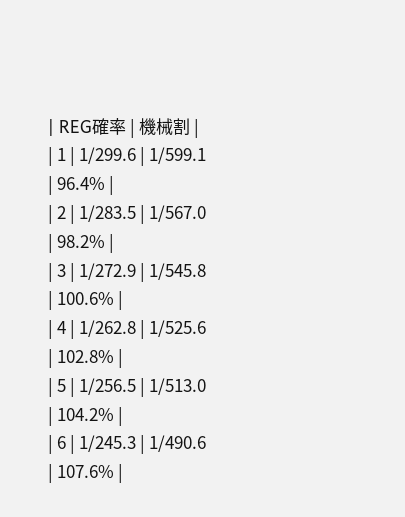| REG確率 | 機械割 |
| 1 | 1/299.6 | 1/599.1 | 96.4% |
| 2 | 1/283.5 | 1/567.0 | 98.2% |
| 3 | 1/272.9 | 1/545.8 | 100.6% |
| 4 | 1/262.8 | 1/525.6 | 102.8% |
| 5 | 1/256.5 | 1/513.0 | 104.2% |
| 6 | 1/245.3 | 1/490.6 | 107.6% |